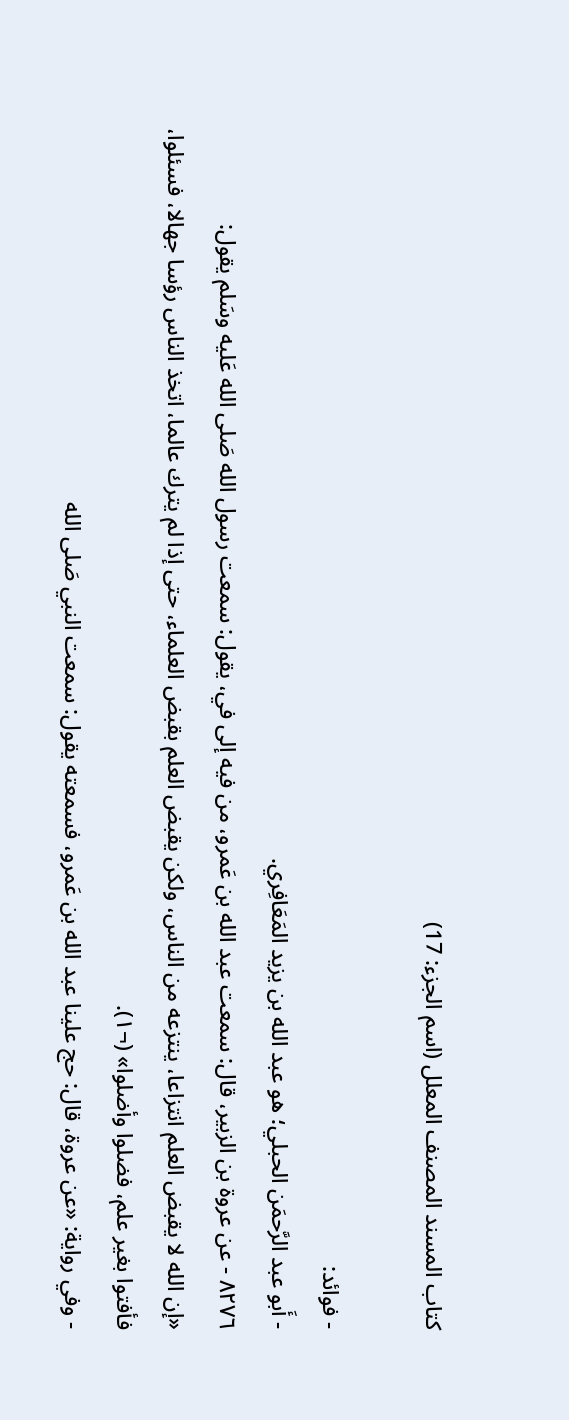كتاب المسند المصنف المعلل (اسم الجزء: 17)

- فوائد:
- أَبو عبد الرَّحمَن الحبلي؛ هو عبد الله بن يزيد المَعَافِري.
٨٢٧٦ - عن عروة بن الزبير، قال: سمعت عبد الله بن عَمرو، من فيه إلى في، يقول: سمعت رسول الله صَلى الله عَليه وسَلم يقول:
«إن الله لا يقبض العلم انتزاعا، ينتزعه من الناس، ولكن يقبض العلم بقبض العلماء، حتى إذا لم يترك عالما، اتخذ الناس رؤسا جهالا، فسئلوا، فأفتوا بغير علم، فضلوا وأضلوا» (¬١).
- وفي رواية: «عن عروة، قال: حج علينا عبد الله بن عَمرو، فسمعته يقول: سمعت النبي صَلى الله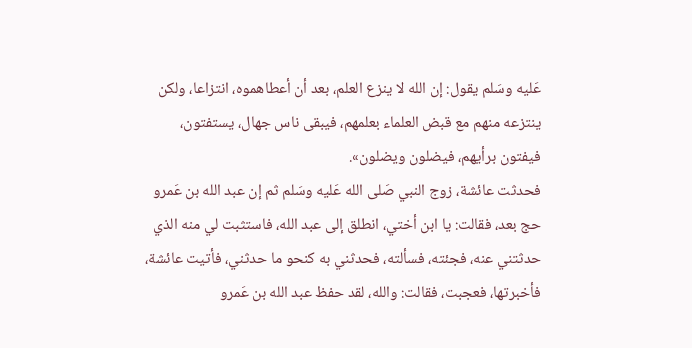عَليه وسَلم يقول: إن الله لا ينزع العلم، بعد أن أعطاهموه، انتزاعا، ولكن ينتزعه منهم مع قبض العلماء بعلمهم، فيبقى ناس جهال، يستفتون، فيفتون برأيهم، فيضلون ويضلون».
فحدثت عائشة، زوج النبي صَلى الله عَليه وسَلم ثم إن عبد الله بن عَمرو حج بعد، فقالت: يا ابن أختي، انطلق إلى عبد الله، فاستثبت لي منه الذي حدثتني عنه، فجئته، فسألته، فحدثني به كنحو ما حدثني، فأتيت عائشة، فأخبرتها، فعجبت، فقالت: والله، لقد حفظ عبد الله بن عَمرو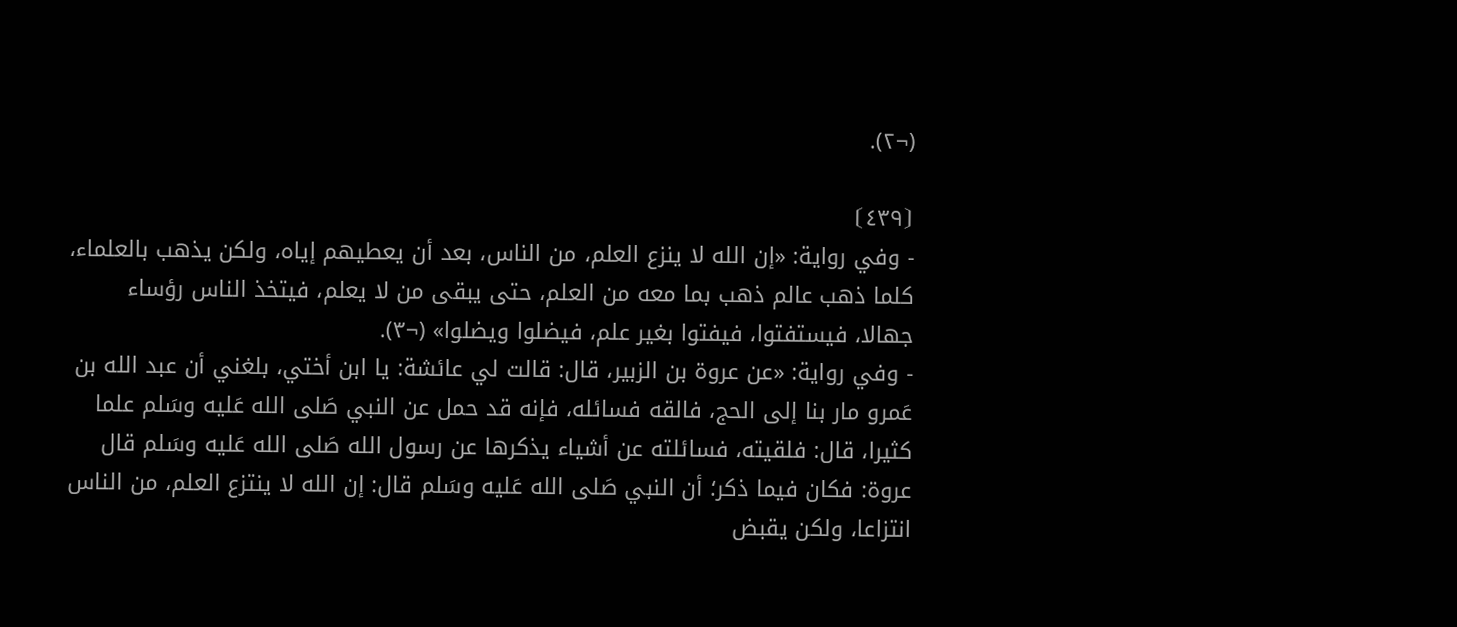(¬٢).

⦗٤٣٩⦘
- وفي رواية: «إن الله لا ينزع العلم، من الناس، بعد أن يعطيهم إياه، ولكن يذهب بالعلماء، كلما ذهب عالم ذهب بما معه من العلم، حتى يبقى من لا يعلم، فيتخذ الناس رؤساء جهالا، فيستفتوا، فيفتوا بغير علم، فيضلوا ويضلوا» (¬٣).
- وفي رواية: «عن عروة بن الزبير، قال: قالت لي عائشة: يا ابن أختي، بلغني أن عبد الله بن عَمرو مار بنا إلى الحج، فالقه فسائله، فإنه قد حمل عن النبي صَلى الله عَليه وسَلم علما كثيرا، قال: فلقيته، فسائلته عن أشياء يذكرها عن رسول الله صَلى الله عَليه وسَلم قال عروة: فكان فيما ذكر؛ أن النبي صَلى الله عَليه وسَلم قال: إن الله لا ينتزع العلم، من الناس انتزاعا، ولكن يقبض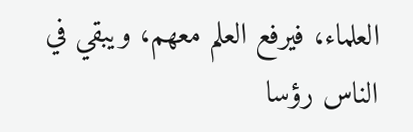العلماء، فيرفع العلم معهم، ويبقي في الناس رؤسا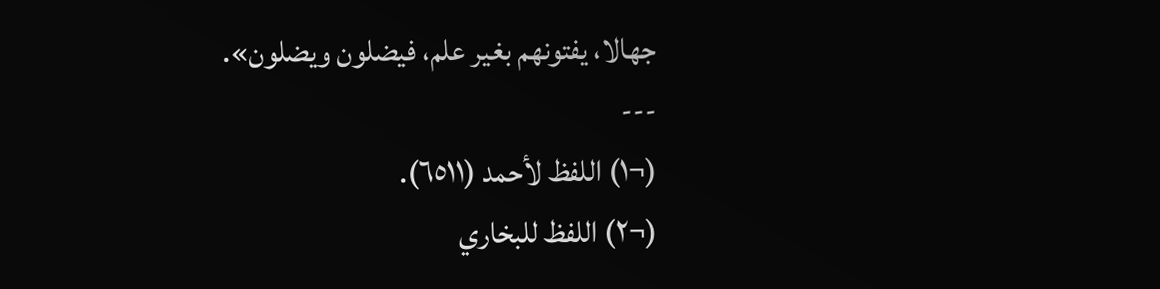جهالا، يفتونهم بغير علم، فيضلون ويضلون».
---
(¬١) اللفظ لأحمد (٦٥١١).
(¬٢) اللفظ للبخاري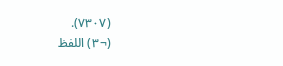(٧٣٠٧).
(¬٣) اللفظ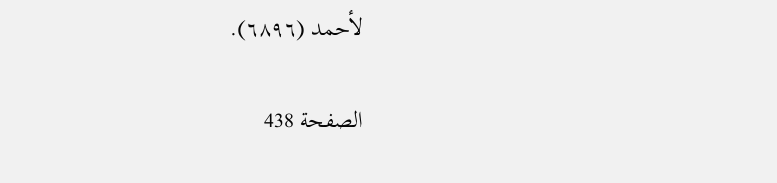لأحمد (٦٨٩٦).

الصفحة 438